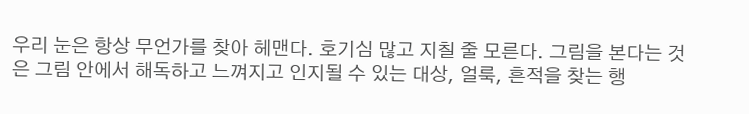우리 눈은 항상 무언가를 찾아 헤맨다. 호기심 많고 지칠 줄 모른다. 그림을 본다는 것은 그림 안에서 해독하고 느껴지고 인지될 수 있는 대상, 얼룩, 흔적을 찾는 행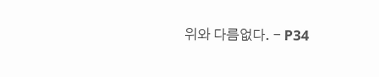위와 다름없다. - P34